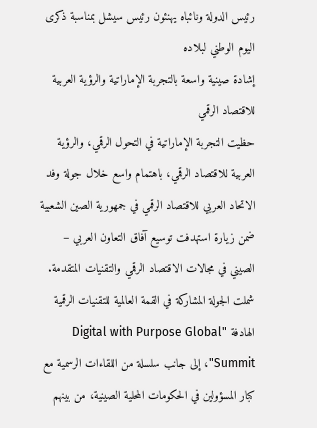رئيس الدولة ونائباه يهنئون رئيس سيشل بمناسبة ذكرى اليوم الوطني لبلاده
إشادة صينية واسعة بالتجربة الإماراتية والرؤية العربية للاقتصاد الرقمي
حظيت التجربة الإماراتية في التحول الرقمي، والرؤية العربية للاقتصاد الرقمي، باهتمام واسع خلال جولة وفد الاتحاد العربي للاقتصاد الرقمي في جمهورية الصين الشعبية ضمن زيارة استهدفت توسيع آفاق التعاون العربي – الصيني في مجالات الاقتصاد الرقمي والتقنيات المتقدمة.
شملت الجولة المشاركة في القمة العالمية للتقنيات الرقمية الهادفة "Digital with Purpose Global Summit"، إلى جانب سلسلة من اللقاءات الرسمية مع كبار المسؤولين في الحكومات المحلية الصينية، من بينهم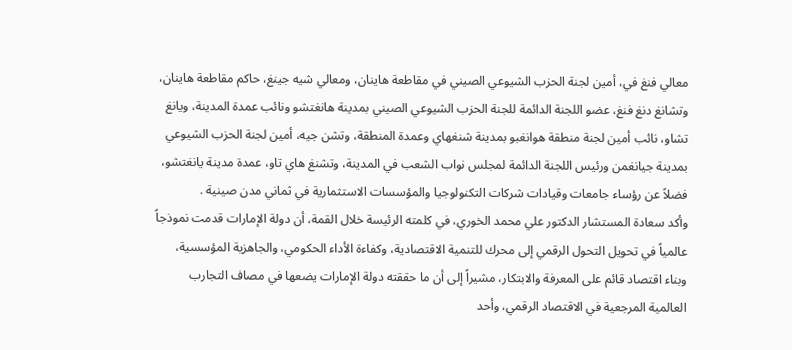معالي فنغ في، أمين لجنة الحزب الشيوعي الصيني في مقاطعة هاينان، ومعالي شيه جينغ، حاكم مقاطعة هاينان، وتشانغ دنغ فنغ، عضو اللجنة الدائمة للجنة الحزب الشيوعي الصيني بمدينة هانغتشو ونائب عمدة المدينة، ويانغ تشاو، نائب أمين لجنة منطقة هوانغبو بمدينة شنغهاي وعمدة المنطقة، وتشن جيه، أمين لجنة الحزب الشيوعي بمدينة جيانغمن ورئيس اللجنة الدائمة لمجلس نواب الشعب في المدينة، وتشنغ هاي تاو، عمدة مدينة يانغتشو، فضلاً عن رؤساء جامعات وقيادات شركات التكنولوجيا والمؤسسات الاستثمارية في ثماني مدن صينية .
وأكد سعادة المستشار الدكتور علي محمد الخوري، في كلمته الرئيسة خلال القمة، أن دولة الإمارات قدمت نموذجاً عالمياً في تحويل التحول الرقمي إلى محرك للتنمية الاقتصادية، وكفاءة الأداء الحكومي، والجاهزية المؤسسية، وبناء اقتصاد قائم على المعرفة والابتكار، مشيراً إلى أن ما حققته دولة الإمارات يضعها في مصاف التجارب العالمية المرجعية في الاقتصاد الرقمي، وأحد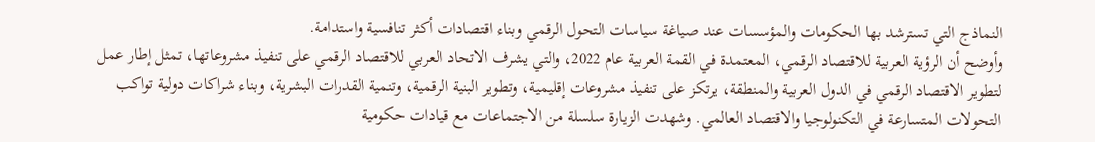النماذج التي تسترشد بها الحكومات والمؤسسات عند صياغة سياسات التحول الرقمي وبناء اقتصادات أكثر تنافسية واستدامة.
وأوضح أن الرؤية العربية للاقتصاد الرقمي، المعتمدة في القمة العربية عام 2022، والتي يشرف الاتحاد العربي للاقتصاد الرقمي على تنفيذ مشروعاتها، تمثل إطار عمل لتطوير الاقتصاد الرقمي في الدول العربية والمنطقة، يرتكز على تنفيذ مشروعات إقليمية، وتطوير البنية الرقمية، وتنمية القدرات البشرية، وبناء شراكات دولية تواكب التحولات المتسارعة في التكنولوجيا والاقتصاد العالمي. وشهدت الزيارة سلسلة من الاجتماعات مع قيادات حكومية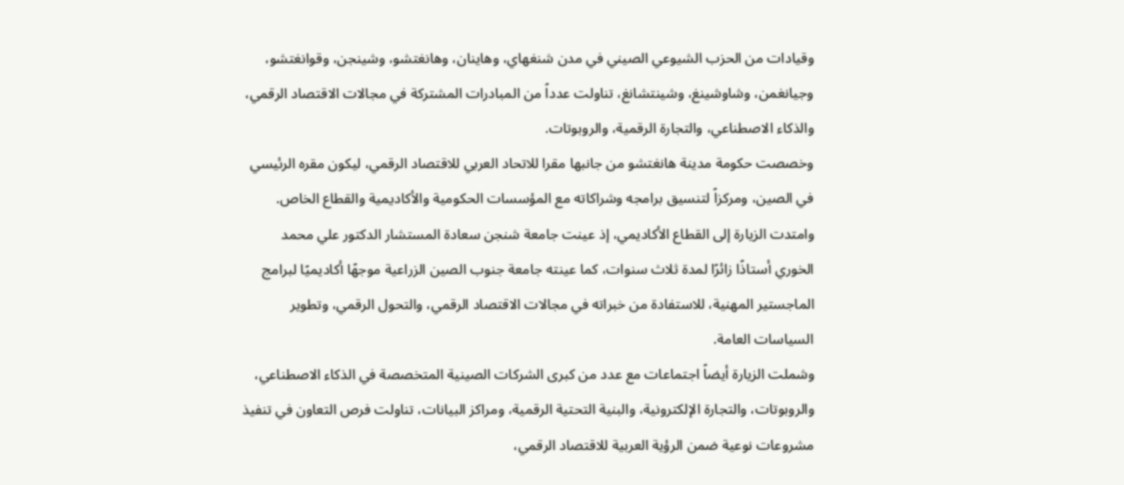وقيادات من الحزب الشيوعي الصيني في مدن شنغهاي، وهاينان، وهانغتشو، وشينجن، وقوانغتشو، وجيانغمن، وشاوشينغ، وشينتشانغ، تناولت عدداً من المبادرات المشتركة في مجالات الاقتصاد الرقمي، والذكاء الاصطناعي، والتجارة الرقمية، والروبوتات.
وخصصت حكومة مدينة هانغتشو من جانبها مقرا للاتحاد العربي للاقتصاد الرقمي، ليكون مقره الرئيسي في الصين، ومركزاً لتنسيق برامجه وشراكاته مع المؤسسات الحكومية والأكاديمية والقطاع الخاص.
وامتدت الزيارة إلى القطاع الأكاديمي، إذ عينت جامعة شنجن سعادة المستشار الدكتور علي محمد الخوري أستاذًا زائرًا لمدة ثلاث سنوات، كما عينته جامعة جنوب الصين الزراعية موجهًا أكاديميًا لبرامج الماجستير المهنية، للاستفادة من خبراته في مجالات الاقتصاد الرقمي، والتحول الرقمي، وتطوير السياسات العامة.
وشملت الزيارة أيضاً اجتماعات مع عدد من كبرى الشركات الصينية المتخصصة في الذكاء الاصطناعي، والروبوتات، والتجارة الإلكترونية، والبنية التحتية الرقمية، ومراكز البيانات، تناولت فرص التعاون في تنفيذ مشروعات نوعية ضمن الرؤية العربية للاقتصاد الرقمي،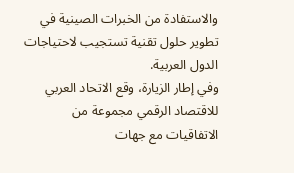والاستفادة من الخبرات الصينية في تطوير حلول تقنية تستجيب لاحتياجات الدول العربية.
وفي إطار الزيارة، وقع الاتحاد العربي للاقتصاد الرقمي مجموعة من الاتفاقيات مع جهات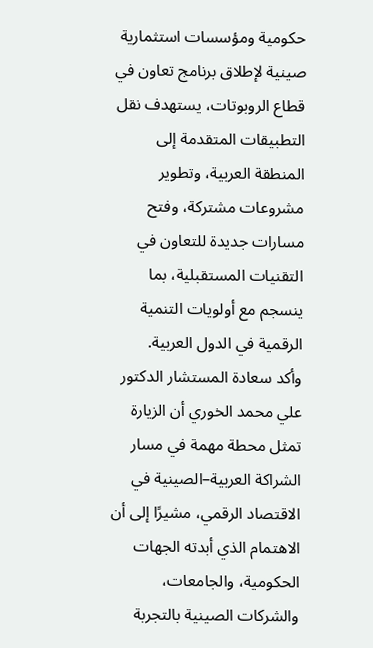حكومية ومؤسسات استثمارية صينية لإطلاق برنامج تعاون في قطاع الروبوتات، يستهدف نقل التطبيقات المتقدمة إلى المنطقة العربية، وتطوير مشروعات مشتركة، وفتح مسارات جديدة للتعاون في التقنيات المستقبلية، بما ينسجم مع أولويات التنمية الرقمية في الدول العربية.
وأكد سعادة المستشار الدكتور علي محمد الخوري أن الزيارة تمثل محطة مهمة في مسار الشراكة العربية–الصينية في الاقتصاد الرقمي، مشيرًا إلى أن الاهتمام الذي أبدته الجهات الحكومية، والجامعات، والشركات الصينية بالتجربة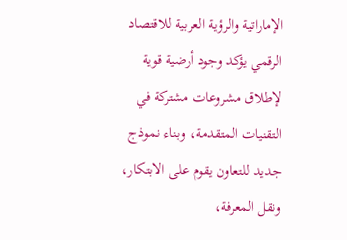الإماراتية والرؤية العربية للاقتصاد الرقمي يؤكد وجود أرضية قوية لإطلاق مشروعات مشتركة في التقنيات المتقدمة، وبناء نموذج جديد للتعاون يقوم على الابتكار، ونقل المعرفة،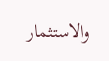والاستثمار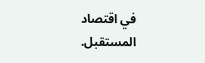في اقتصاد المستقبل.